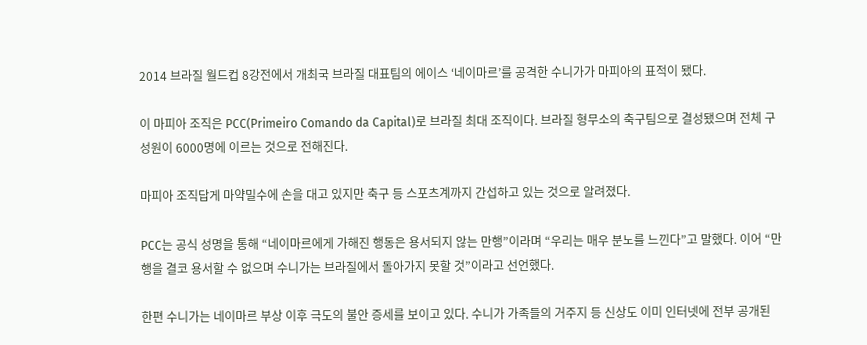2014 브라질 월드컵 8강전에서 개최국 브라질 대표팀의 에이스 ‘네이마르’를 공격한 수니가가 마피아의 표적이 됐다.

이 마피아 조직은 PCC(Primeiro Comando da Capital)로 브라질 최대 조직이다. 브라질 형무소의 축구팀으로 결성됐으며 전체 구성원이 6000명에 이르는 것으로 전해진다.

마피아 조직답게 마약밀수에 손을 대고 있지만 축구 등 스포츠계까지 간섭하고 있는 것으로 알려졌다.

PCC는 공식 성명을 통해 “네이마르에게 가해진 행동은 용서되지 않는 만행”이라며 “우리는 매우 분노를 느낀다”고 말했다. 이어 “만행을 결코 용서할 수 없으며 수니가는 브라질에서 돌아가지 못할 것”이라고 선언했다.

한편 수니가는 네이마르 부상 이후 극도의 불안 증세를 보이고 있다. 수니가 가족들의 거주지 등 신상도 이미 인터넷에 전부 공개된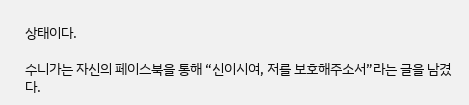상태이다.

수니가는 자신의 페이스북을 통해 “신이시여, 저를 보호해주소서”라는 글을 남겼다.